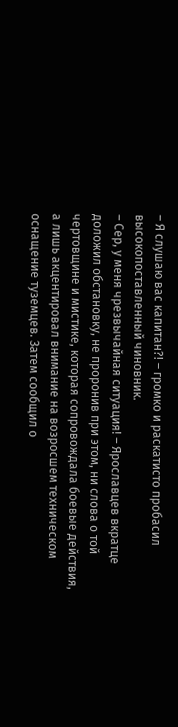– Я слушаю вас капитан?! – громко и раскатисто пробасил высокопоставленный чиновник.
– Сер, у меня чрезвычайная ситуация! – Ярославцев вкратце доложил обстановку, не проронив при этом, ни слова о той чертовщине и мистике, которая сопровождала боевые действия, а лишь акцентировал внимание на возросшем техническом оснащение туземцев. Затем сообщил о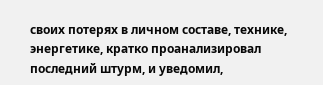своих потерях в личном составе, технике, энергетике, кратко проанализировал последний штурм, и уведомил,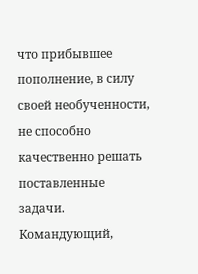что прибывшее пополнение, в силу своей необученности, не способно качественно решать поставленные задачи.
Командующий,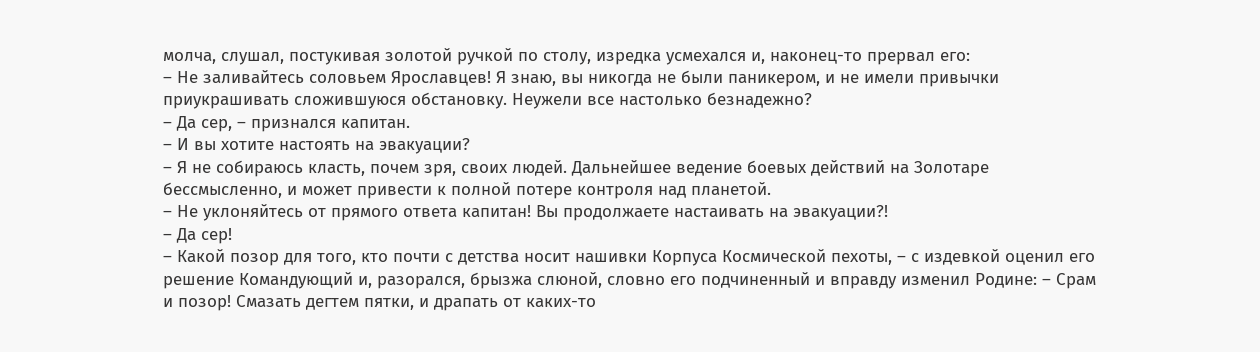молча, слушал, постукивая золотой ручкой по столу, изредка усмехался и, наконец-то прервал его:
– Не заливайтесь соловьем Ярославцев! Я знаю, вы никогда не были паникером, и не имели привычки приукрашивать сложившуюся обстановку. Неужели все настолько безнадежно?
– Да сер, – признался капитан.
– И вы хотите настоять на эвакуации?
– Я не собираюсь класть, почем зря, своих людей. Дальнейшее ведение боевых действий на Золотаре бессмысленно, и может привести к полной потере контроля над планетой.
– Не уклоняйтесь от прямого ответа капитан! Вы продолжаете настаивать на эвакуации?!
– Да сер!
– Какой позор для того, кто почти с детства носит нашивки Корпуса Космической пехоты, – с издевкой оценил его решение Командующий и, разорался, брызжа слюной, словно его подчиненный и вправду изменил Родине: – Срам и позор! Смазать дегтем пятки, и драпать от каких-то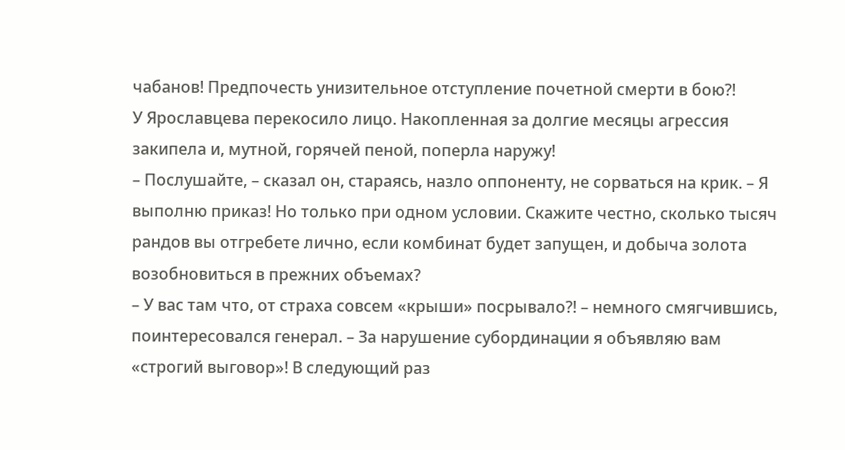чабанов! Предпочесть унизительное отступление почетной смерти в бою?!
У Ярославцева перекосило лицо. Накопленная за долгие месяцы агрессия закипела и, мутной, горячей пеной, поперла наружу!
– Послушайте, – сказал он, стараясь, назло оппоненту, не сорваться на крик. – Я выполню приказ! Но только при одном условии. Скажите честно, сколько тысяч рандов вы отгребете лично, если комбинат будет запущен, и добыча золота возобновиться в прежних объемах?
– У вас там что, от страха совсем «крыши» посрывало?! – немного смягчившись, поинтересовался генерал. – За нарушение субординации я объявляю вам «строгий выговор»! В следующий раз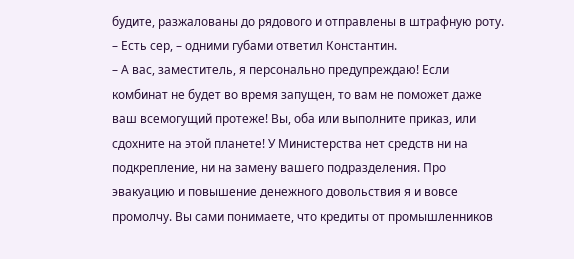будите, разжалованы до рядового и отправлены в штрафную роту.
– Есть сер, – одними губами ответил Константин.
– А вас, заместитель, я персонально предупреждаю! Если комбинат не будет во время запущен, то вам не поможет даже ваш всемогущий протеже! Вы, оба или выполните приказ, или сдохните на этой планете! У Министерства нет средств ни на подкрепление, ни на замену вашего подразделения. Про эвакуацию и повышение денежного довольствия я и вовсе промолчу. Вы сами понимаете, что кредиты от промышленников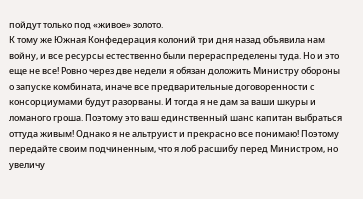пойдут только под «живое» золото.
К тому же Южная Конфедерация колоний три дня назад объявила нам войну, и все ресурсы естественно были перераспределены туда. Но и это еще не все! Ровно через две недели я обязан доложить Министру обороны о запуске комбината, иначе все предварительные договоренности с консорциумами будут разорваны. И тогда я не дам за ваши шкуры и ломаного гроша. Поэтому это ваш единственный шанс капитан выбраться оттуда живым! Однако я не альтруист и прекрасно все понимаю! Поэтому передайте своим подчиненным, что я лоб расшибу перед Министром, но увеличу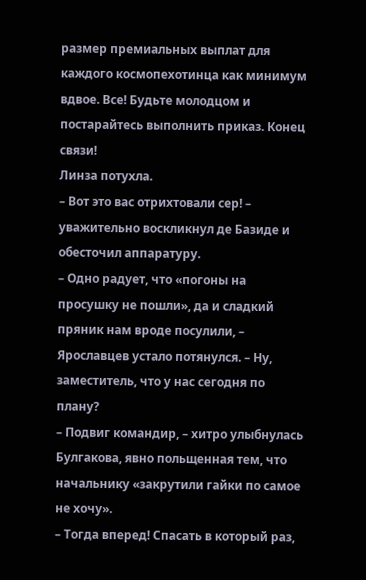размер премиальных выплат для каждого космопехотинца как минимум вдвое. Все! Будьте молодцом и постарайтесь выполнить приказ. Конец связи!
Линза потухла.
– Вот это вас отрихтовали сер! – уважительно воскликнул де Базиде и обесточил аппаратуру.
– Одно радует, что «погоны на просушку не пошли», да и сладкий пряник нам вроде посулили, – Ярославцев устало потянулся. – Ну, заместитель, что у нас сегодня по плану?
– Подвиг командир, – хитро улыбнулась Булгакова, явно польщенная тем, что начальнику «закрутили гайки по самое не хочу».
– Тогда вперед! Спасать в который раз,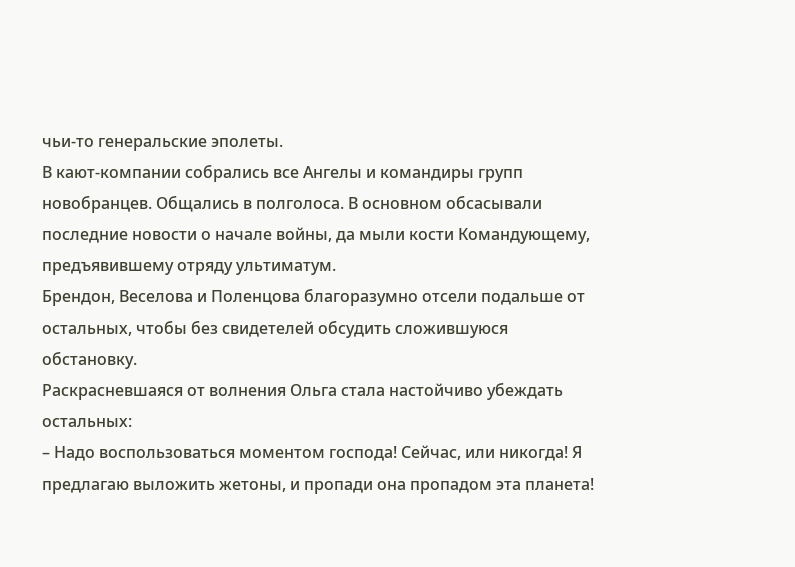чьи-то генеральские эполеты.
В кают-компании собрались все Ангелы и командиры групп новобранцев. Общались в полголоса. В основном обсасывали последние новости о начале войны, да мыли кости Командующему, предъявившему отряду ультиматум.
Брендон, Веселова и Поленцова благоразумно отсели подальше от остальных, чтобы без свидетелей обсудить сложившуюся обстановку.
Раскрасневшаяся от волнения Ольга стала настойчиво убеждать остальных:
– Надо воспользоваться моментом господа! Сейчас, или никогда! Я предлагаю выложить жетоны, и пропади она пропадом эта планета!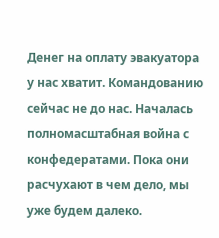Денег на оплату эвакуатора у нас хватит. Командованию сейчас не до нас. Началась полномасштабная война с конфедератами. Пока они расчухают в чем дело, мы уже будем далеко.